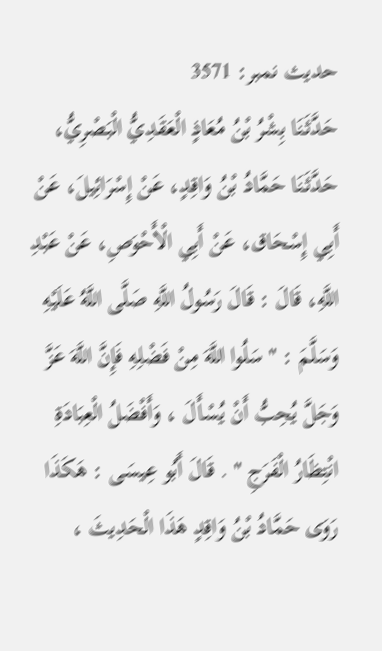حدیث نمبر: 3571
حَدَّثَنَا بِشْرُ بْنُ مُعَاذٍ الْعَقَدِيُّ الْبَصْرِيُّ، حَدَّثَنَا حَمَّادُ بْنُ وَاقِدٍ، عَنْ إِسْرَائِيلَ، عَنْ أَبِي إِسْحَاق، عَنْ أَبِي الْأَحْوَصِ، عَنْ عَبْدِ اللَّهِ، قَالَ : قَالَ رَسُولُ اللَّهِ صَلَّى اللَّهُ عَلَيْهِ وَسَلَّمَ : " سَلُوا اللَّهَ مِنْ فَضْلِهِ فَإِنَّ اللَّهَ عَزَّ وَجَلَّ يُحِبُّ أَنْ يُسْأَلَ ، وَأَفْضَلُ الْعِبَادَةِ انْتِظَارُ الْفَرَجِ " . قَالَ أَبُو عِيسَى : هَكَذَا رَوَى حَمَّادُ بْنُ وَاقِدٍ هَذَا الْحَدِيثَ ،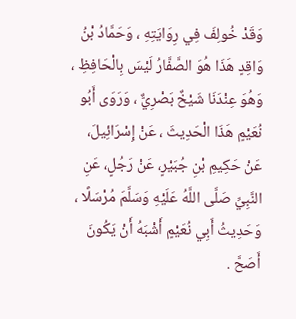وَقَدْ خُولِفَ فِي رِوَايَتِهِ ، وَحَمَّادُ بْنُ وَاقِدٍ هَذَا هُوَ الصَّفَّارُ لَيْسَ بِالْحَافِظِ ، وَهُوَ عِنْدَنَا شَيْخٌ بَصْرِيٌّ ، وَرَوَى أَبُو نُعَيْمٍ هَذَا الْحَدِيثَ ، عَنْ إِسْرَائِيلَ، عَنْ حَكِيمِ بْنِ جُبَيْرٍ، عَنْ رَجُلٍ، عَنِ النَّبِيِّ صَلَّى اللَّهُ عَلَيْهِ وَسَلَّمَ مُرْسَلًا ، وَحَدِيثُ أَبِي نُعَيْمٍ أَشْبَهُ أَنْ يَكُونَ أَصَحَّ .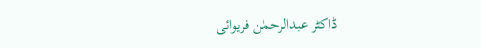ڈاکٹر عبدالرحمٰن فریوائی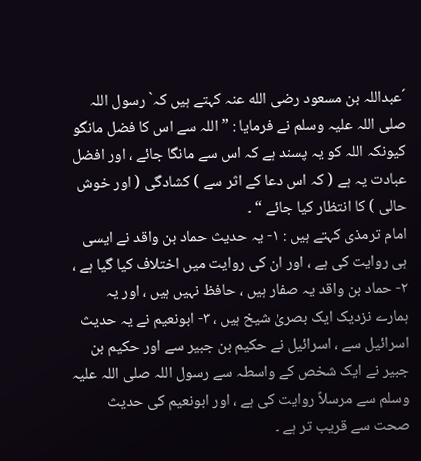´عبداللہ بن مسعود رضی الله عنہ کہتے ہیں کہ` رسول اللہ صلی اللہ علیہ وسلم نے فرمایا : ” اللہ سے اس کا فضل مانگو کیونکہ اللہ کو یہ پسند ہے کہ اس سے مانگا جائے ، اور افضل عبادت یہ ہے ( کہ اس دعا کے اثر سے ) کشادگی ( اور خوش حالی ) کا انتظار کیا جائے “ ۔
امام ترمذی کہتے ہیں : ۱- یہ حدیث حماد بن واقد نے ایسی ہی روایت کی ہے ، اور ان کی روایت میں اختلاف کیا گیا ہے ، ۲- حماد بن واقد یہ صفار ہیں ، حافظ نہیں ہیں ، اور یہ ہمارے نزدیک ایک بصریٰ شیخ ہیں ، ۳- ابونعیم نے یہ حدیث اسرائیل سے ، اسرائیل نے حکیم بن جبیر سے اور حکیم بن جبیر نے ایک شخص کے واسطہ سے رسول اللہ صلی اللہ علیہ وسلم سے مرسلاً روایت کی ہے ، اور ابونعیم کی حدیث صحت سے قریب تر ہے ۔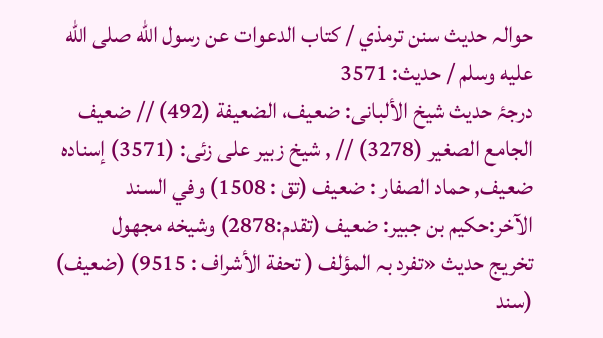حوالہ حدیث سنن ترمذي / كتاب الدعوات عن رسول الله صلى الله عليه وسلم / حدیث: 3571
درجۂ حدیث شیخ الألبانی: ضعيف، الضعيفة (492) // ضعيف الجامع الصغير (3278) // , شیخ زبیر علی زئی: (3571) إسناده ضعيف, حماد الصفار : ضعيف (تق : 1508) وفي السند الآخر:حكيم بن جبير: ضعيف (تقدم:2878) وشيخه مجهول
تخریج حدیث «تفرد بہ المؤلف ( تحفة الأشراف : 9515) (ضعیف) (سند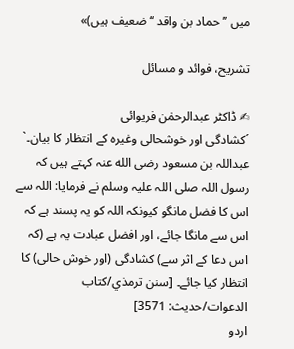میں ’’ حماد بن واقد ‘‘ ضعیف ہیں)»

تشریح، فوائد و مسائل

✍ ڈاکٹر عبدالرحمٰن فریوائی
´کشادگی اور خوشحالی وغیرہ کے انتظار کا بیان۔`
عبداللہ بن مسعود رضی الله عنہ کہتے ہیں کہ رسول اللہ صلی اللہ علیہ وسلم نے فرمایا: اللہ سے اس کا فضل مانگو کیونکہ اللہ کو یہ پسند ہے کہ اس سے مانگا جائے، اور افضل عبادت یہ ہے (کہ اس دعا کے اثر سے) کشادگی (اور خوش حالی) کا انتظار کیا جائے۔ [سنن ترمذي/كتاب الدعوات/حدیث: 3571]
اردو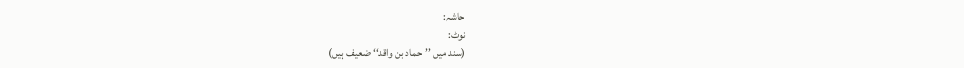حاشہ:
نوٹ:
(سند میں ’’حماد بن واقد‘‘ ضعیف ہیں)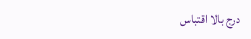درج بالا اقتباس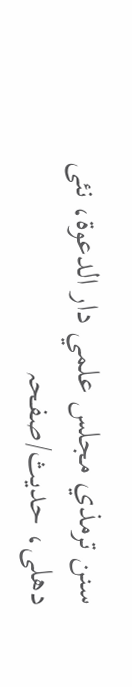سنن ترمذي مجلس علمي دار الدعوة، نئى دهلى، حدیث/صفحہ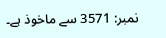نمبر: 3571 سے ماخوذ ہے۔